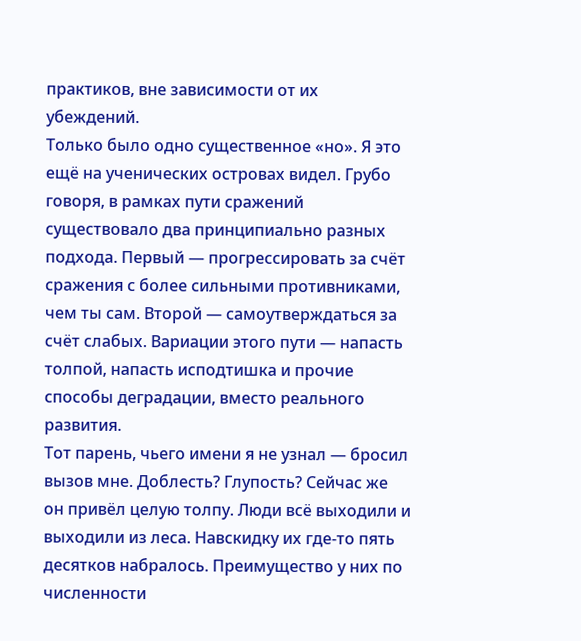практиков, вне зависимости от их убеждений.
Только было одно существенное «но». Я это ещё на ученических островах видел. Грубо говоря, в рамках пути сражений существовало два принципиально разных подхода. Первый — прогрессировать за счёт сражения с более сильными противниками, чем ты сам. Второй — самоутверждаться за счёт слабых. Вариации этого пути — напасть толпой, напасть исподтишка и прочие способы деградации, вместо реального развития.
Тот парень, чьего имени я не узнал — бросил вызов мне. Доблесть? Глупость? Сейчас же он привёл целую толпу. Люди всё выходили и выходили из леса. Навскидку их где-то пять десятков набралось. Преимущество у них по численности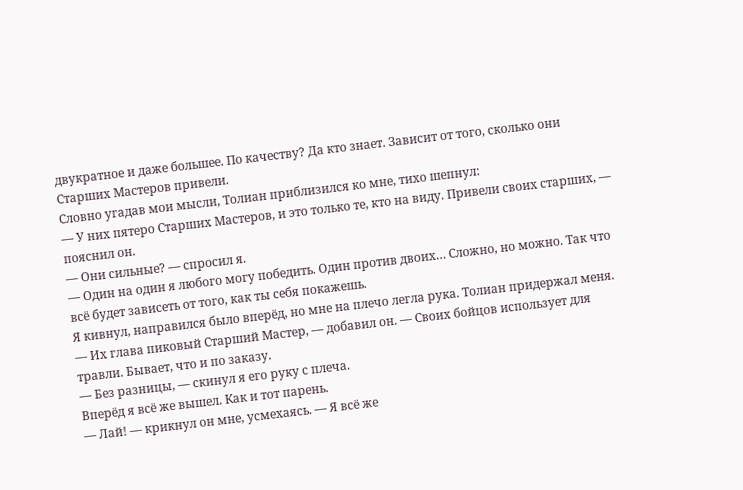двукратное и даже большее. По качеству? Да кто знает. Зависит от того, сколько они Старших Мастеров привели.
Словно угадав мои мысли, Толиан приблизился ко мне, тихо шепнул:
— У них пятеро Старших Мастеров, и это только те, кто на виду. Привели своих старших, — пояснил он.
— Они сильные? — спросил я.
— Один на один я любого могу победить. Один против двоих… Сложно, но можно. Так что всё будет зависеть от того, как ты себя покажешь.
Я кивнул, направился было вперёд, но мне на плечо легла рука. Толиан придержал меня.
— Их глава пиковый Старший Мастер, — добавил он. — Своих бойцов использует для травли. Бывает, что и по заказу.
— Без разницы, — скинул я его руку с плеча.
Вперёд я всё же вышел. Как и тот парень.
— Лай! — крикнул он мне, усмехаясь. — Я всё же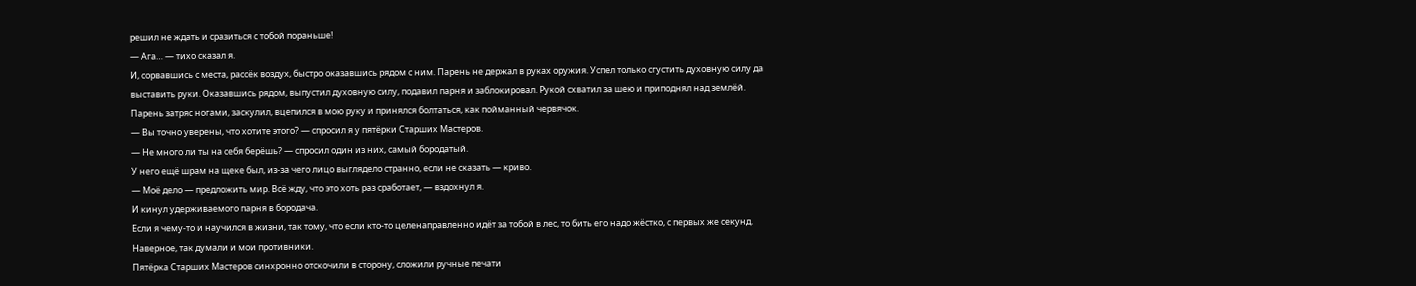решил не ждать и сразиться с тобой пораньше!
— Ага… — тихо сказал я.
И, сорвавшись с места, рассёк воздух, быстро оказавшись рядом с ним. Парень не держал в руках оружия. Успел только сгустить духовную силу да выставить руки. Оказавшись рядом, выпустил духовную силу, подавил парня и заблокировал. Рукой схватил за шею и приподнял над землёй.
Парень затряс ногами, заскулил, вцепился в мою руку и принялся болтаться, как пойманный червячок.
— Вы точно уверены, что хотите этого? — спросил я у пятёрки Старших Мастеров.
— Не много ли ты на себя берёшь? — спросил один из них, самый бородатый.
У него ещё шрам на щеке был, из-за чего лицо выглядело странно, если не сказать — криво.
— Моё дело — предложить мир. Всё жду, что это хоть раз сработает, — вздохнул я.
И кинул удерживаемого парня в бородача.
Если я чему-то и научился в жизни, так тому, что если кто-то целенаправленно идёт за тобой в лес, то бить его надо жёстко, с первых же секунд.
Наверное, так думали и мои противники.
Пятёрка Старших Мастеров синхронно отскочили в сторону, сложили ручные печати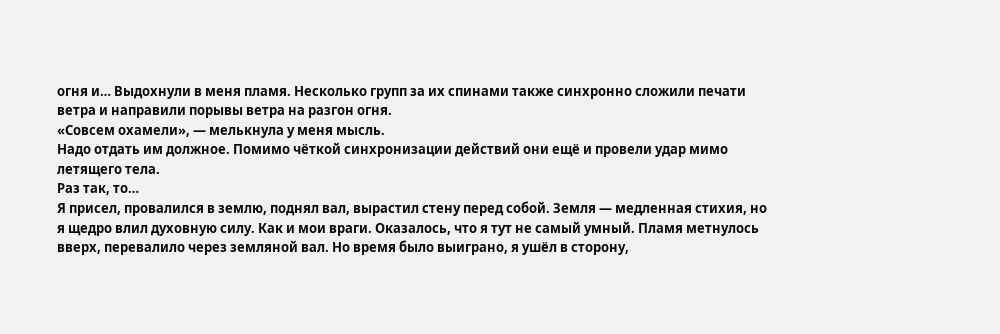огня и… Выдохнули в меня пламя. Несколько групп за их спинами также синхронно сложили печати ветра и направили порывы ветра на разгон огня.
«Совсем охамели», — мелькнула у меня мысль.
Надо отдать им должное. Помимо чёткой синхронизации действий они ещё и провели удар мимо летящего тела.
Раз так, то…
Я присел, провалился в землю, поднял вал, вырастил стену перед собой. Земля — медленная стихия, но я щедро влил духовную силу. Как и мои враги. Оказалось, что я тут не самый умный. Пламя метнулось вверх, перевалило через земляной вал. Но время было выиграно, я ушёл в сторону,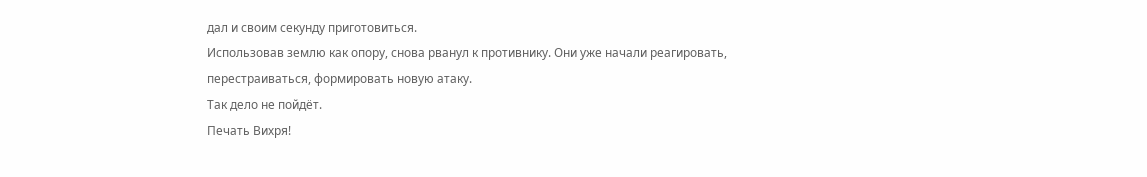дал и своим секунду приготовиться.
Использовав землю как опору, снова рванул к противнику. Они уже начали реагировать, перестраиваться, формировать новую атаку.
Так дело не пойдёт.
Печать Вихря!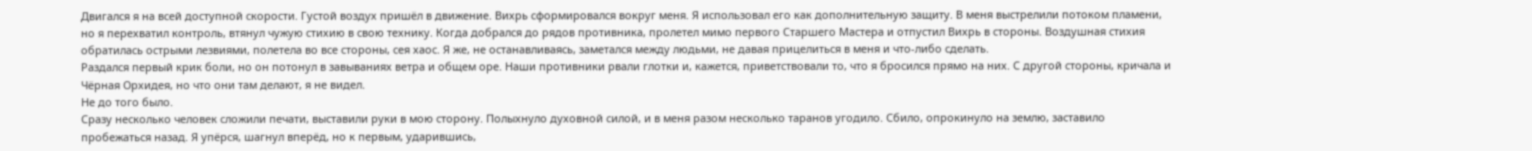Двигался я на всей доступной скорости. Густой воздух пришёл в движение. Вихрь сформировался вокруг меня. Я использовал его как дополнительную защиту. В меня выстрелили потоком пламени, но я перехватил контроль, втянул чужую стихию в свою технику. Когда добрался до рядов противника, пролетел мимо первого Старшего Мастера и отпустил Вихрь в стороны. Воздушная стихия обратилась острыми лезвиями, полетела во все стороны, сея хаос. Я же, не останавливаясь, заметался между людьми, не давая прицелиться в меня и что-либо сделать.
Раздался первый крик боли, но он потонул в завываниях ветра и общем оре. Наши противники рвали глотки и, кажется, приветствовали то, что я бросился прямо на них. С другой стороны, кричала и Чёрная Орхидея, но что они там делают, я не видел.
Не до того было.
Сразу несколько человек сложили печати, выставили руки в мою сторону. Полыхнуло духовной силой, и в меня разом несколько таранов угодило. Сбило, опрокинуло на землю, заставило пробежаться назад. Я упёрся, шагнул вперёд, но к первым, ударившись,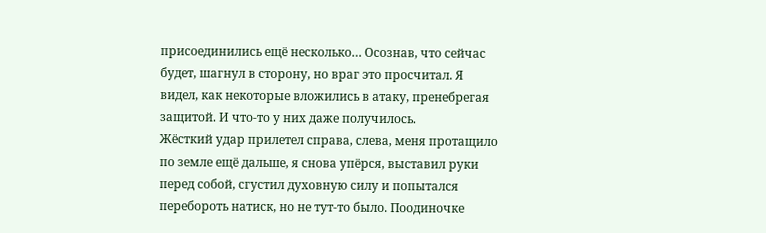присоединились ещё несколько… Осознав, что сейчас будет, шагнул в сторону, но враг это просчитал. Я видел, как некоторые вложились в атаку, пренебрегая защитой. И что-то у них даже получилось.
Жёсткий удар прилетел справа, слева, меня протащило по земле ещё дальше, я снова упёрся, выставил руки перед собой, сгустил духовную силу и попытался перебороть натиск, но не тут-то было. Поодиночке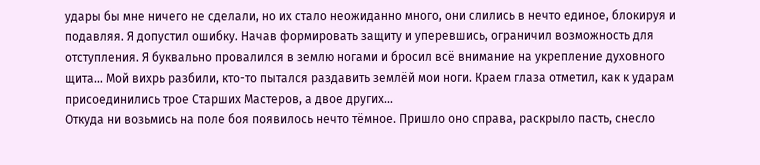удары бы мне ничего не сделали, но их стало неожиданно много, они слились в нечто единое, блокируя и подавляя. Я допустил ошибку. Начав формировать защиту и уперевшись, ограничил возможность для отступления. Я буквально провалился в землю ногами и бросил всё внимание на укрепление духовного щита… Мой вихрь разбили, кто-то пытался раздавить землёй мои ноги. Краем глаза отметил, как к ударам присоединились трое Старших Мастеров, а двое других…
Откуда ни возьмись на поле боя появилось нечто тёмное. Пришло оно справа, раскрыло пасть, снесло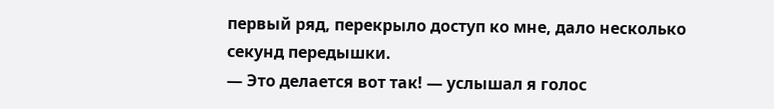первый ряд, перекрыло доступ ко мне, дало несколько секунд передышки.
— Это делается вот так! — услышал я голос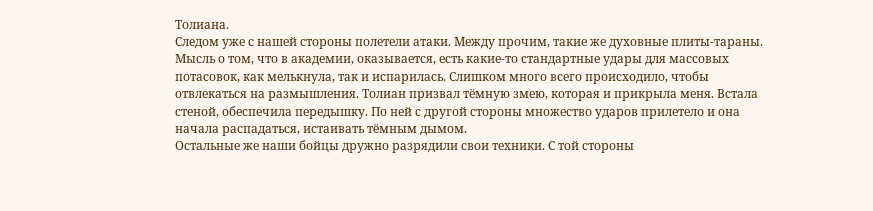Толиана.
Следом уже с нашей стороны полетели атаки. Между прочим, такие же духовные плиты-тараны.
Мысль о том, что в академии, оказывается, есть какие-то стандартные удары для массовых потасовок, как мелькнула, так и испарилась. Слишком много всего происходило, чтобы отвлекаться на размышления. Толиан призвал тёмную змею, которая и прикрыла меня. Встала стеной, обеспечила передышку. По ней с другой стороны множество ударов прилетело и она начала распадаться, истаивать тёмным дымом.
Остальные же наши бойцы дружно разрядили свои техники. С той стороны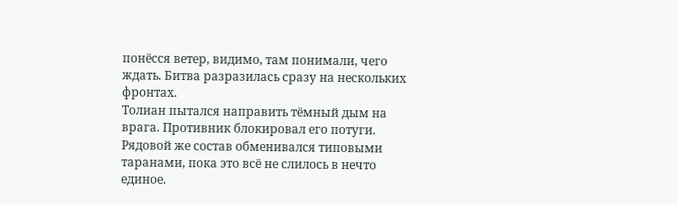понёсся ветер, видимо, там понимали, чего ждать. Битва разразилась сразу на нескольких фронтах.
Толиан пытался направить тёмный дым на врага. Противник блокировал его потуги. Рядовой же состав обменивался типовыми таранами, пока это всё не слилось в нечто единое.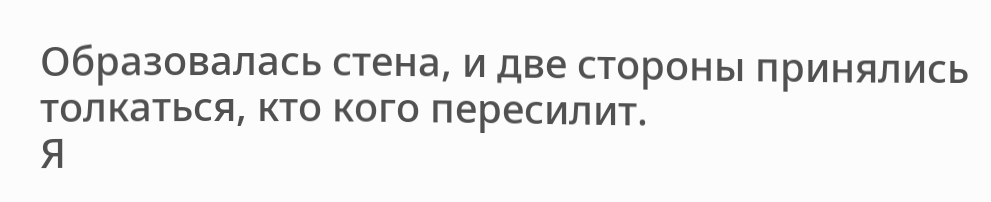Образовалась стена, и две стороны принялись толкаться, кто кого пересилит.
Я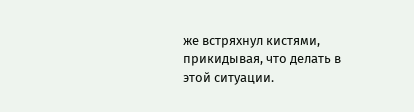же встряхнул кистями, прикидывая, что делать в этой ситуации.